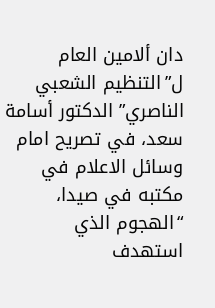دان ألامين العام ل”التنظيم الشعبي الناصري” الدكتور أسامة سعد، في تصريح امام وسائل الاعلام في مكتبه في صيدا، “الهجوم الذي استهدف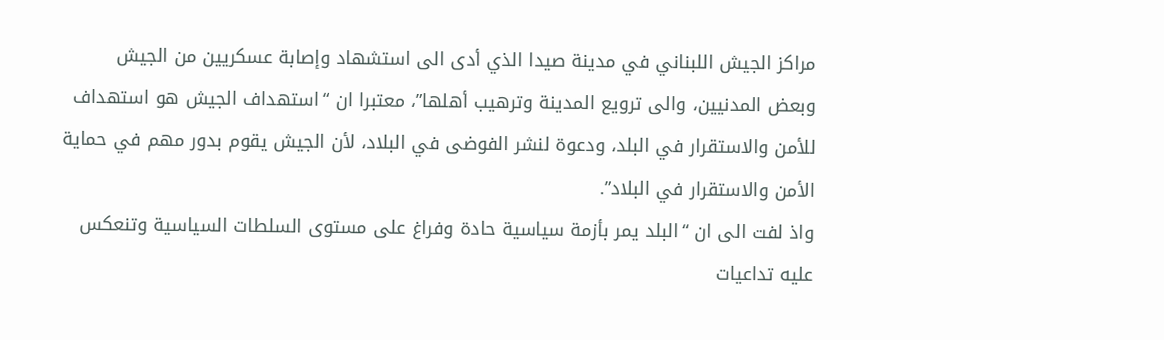مراكز الجيش اللبناني في مدينة صيدا الذي أدى الى استشهاد وإصابة عسكريين من الجيش وبعض المدنيين، والى ترويع المدينة وترهيب أهلها”، معتبرا ان “استهداف الجيش هو استهداف للأمن والاستقرار في البلد، ودعوة لنشر الفوضى في البلاد، لأن الجيش يقوم بدور مهم في حماية الأمن والاستقرار في البلاد”.
واذ لفت الى ان “البلد يمر بأزمة سياسية حادة وفراغ على مستوى السلطات السياسية وتنعكس عليه تداعيات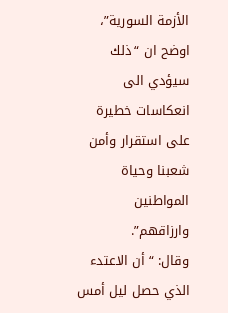الأزمة السورية”، اوضح ان “ذلك سيؤدي الى انعكاسات خطيرة على استقرار وأمن شعبنا وحياة المواطنين وارزاقهم”.
وقال: “أن الاعتدء الذي حصل ليل أمس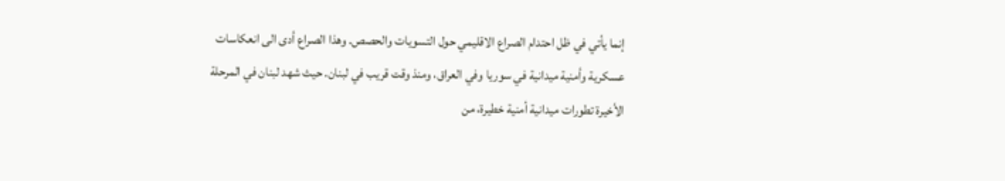إنما يأتي في ظل احتدام الصراع الاقليمي حول التسويات والحصص. وهذا الصراع أدى الى انعكاسات عسكرية وأمنية ميدانية في سوريا وفي العراق، ومنذ وقت قريب في لبنان. حيث شهد لبنان في المرحلة الأخيرة تطورات ميدانية أمنية خطيرة، من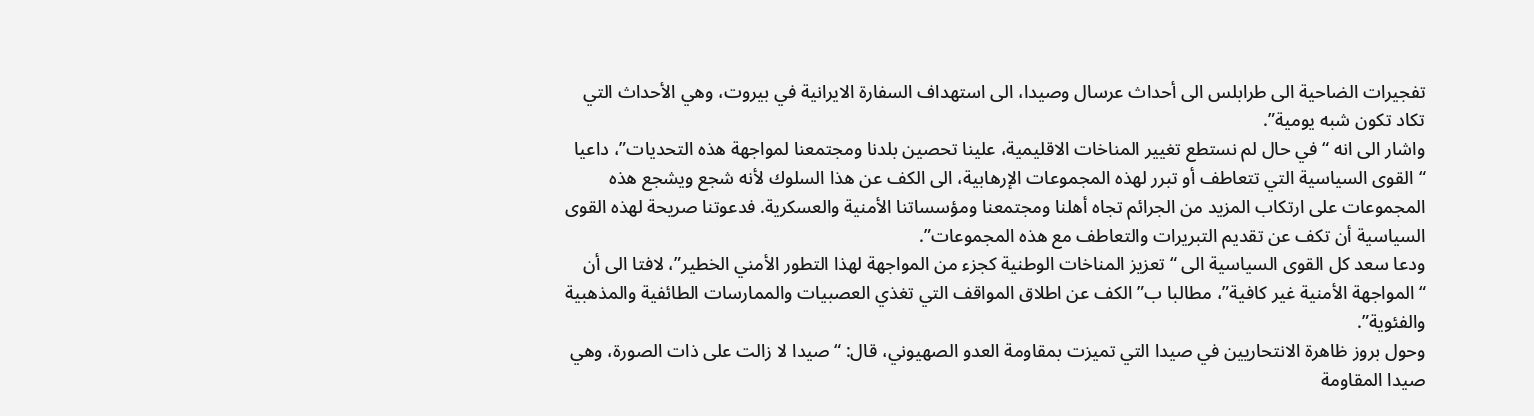تفجيرات الضاحية الى طرابلس الى أحداث عرسال وصيدا، الى استهداف السفارة الايرانية في بيروت، وهي الأحداث التي تكاد تكون شبه يومية”.
واشار الى انه “في حال لم نستطع تغيير المناخات الاقليمية، علينا تحصين بلدنا ومجتمعنا لمواجهة هذه التحديات”، داعيا “القوى السياسية التي تتعاطف أو تبرر لهذه المجموعات الإرهابية، الى الكف عن هذا السلوك لأنه شجع ويشجع هذه المجموعات على ارتكاب المزيد من الجرائم تجاه أهلنا ومجتمعنا ومؤسساتنا الأمنية والعسكرية. فدعوتنا صريحة لهذه القوى السياسية أن تكف عن تقديم التبريرات والتعاطف مع هذه المجموعات”.
ودعا سعد كل القوى السياسية الى “تعزيز المناخات الوطنية كجزء من المواجهة لهذا التطور الأمني الخطير”، لافتا الى أن “المواجهة الأمنية غير كافية”، مطالبا ب”الكف عن اطلاق المواقف التي تغذي العصبيات والممارسات الطائفية والمذهبية والفئوية”.
وحول بروز ظاهرة الانتحاريين في صيدا التي تميزت بمقاومة العدو الصهيوني، قال: “صيدا لا زالت على ذات الصورة، وهي صيدا المقاومة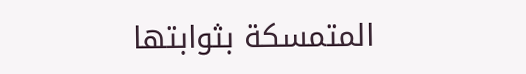المتمسكة بثوابتها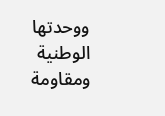ووحدتها الوطنية ومقاومة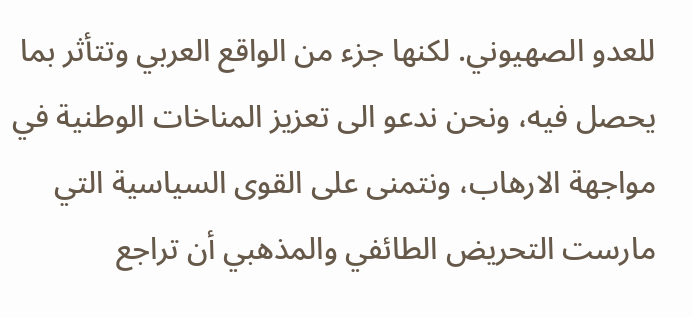للعدو الصهيوني. لكنها جزء من الواقع العربي وتتأثر بما يحصل فيه، ونحن ندعو الى تعزيز المناخات الوطنية في مواجهة الارهاب، ونتمنى على القوى السياسية التي مارست التحريض الطائفي والمذهبي أن تراجع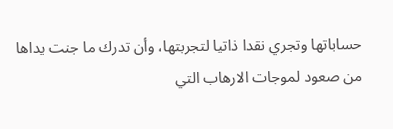حساباتها وتجري نقدا ذاتيا لتجربتها، وأن تدرك ما جنت يداها من صعود لموجات الارهاب التي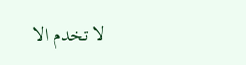لا تخدم الا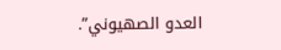العدو الصهيوني”.